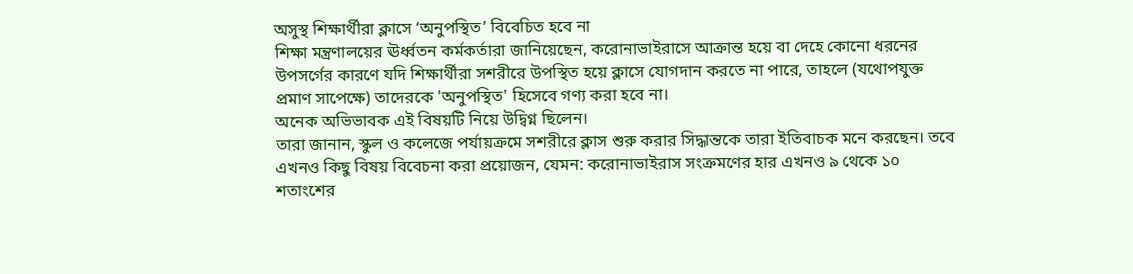অসুস্থ শিক্ষার্থীরা ক্লাসে ‘অনুপস্থিত’ বিবেচিত হবে না
শিক্ষা মন্ত্রণালয়ের ঊর্ধ্বতন কর্মকর্তারা জানিয়েছেন, করোনাভাইরাসে আক্রান্ত হয়ে বা দেহে কোনো ধরনের উপসর্গের কারণে যদি শিক্ষার্থীরা সশরীরে উপস্থিত হয়ে ক্লাসে যোগদান করতে না পারে, তাহলে (যথোপযুক্ত প্রমাণ সাপেক্ষে) তাদেরকে 'অনুপস্থিত' হিসেবে গণ্য করা হবে না।
অনেক অভিভাবক এই বিষয়টি নিয়ে উদ্বিগ্ন ছিলেন।
তারা জানান, স্কুল ও কলেজে পর্যায়ক্রমে সশরীরে ক্লাস শুরু করার সিদ্ধান্তকে তারা ইতিবাচক মনে করছেন। তবে এখনও কিছু বিষয় বিবেচনা করা প্রয়োজন, যেমন: করোনাভাইরাস সংক্রমণের হার এখনও ৯ থেকে ১০ শতাংশের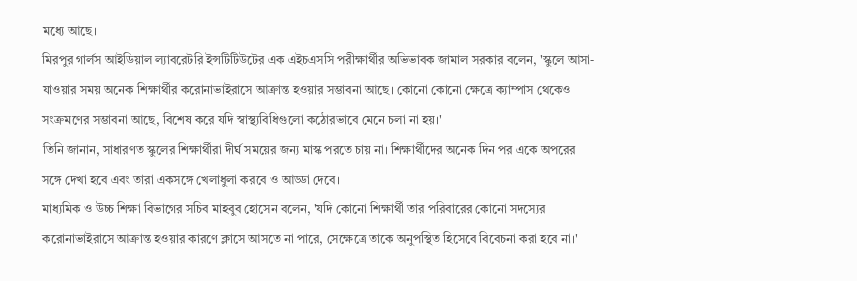মধ্যে আছে।
মিরপুর গার্লস আইডিয়াল ল্যাবরেটরি ইন্সটিটিউটের এক এইচএসসি পরীক্ষার্থীর অভিভাবক জামাল সরকার বলেন, 'স্কুলে আসা-যাওয়ার সময় অনেক শিক্ষার্থীর করোনাভাইরাসে আক্রান্ত হওয়ার সম্ভাবনা আছে। কোনো কোনো ক্ষেত্রে ক্যাম্পাস থেকেও সংক্রমণের সম্ভাবনা আছে, বিশেষ করে যদি স্বাস্থ্যবিধিগুলো কঠোরভাবে মেনে চলা না হয়।'
তিনি জানান, সাধারণত স্কুলের শিক্ষার্থীরা দীর্ঘ সময়ের জন্য মাস্ক পরতে চায় না। শিক্ষার্থীদের অনেক দিন পর একে অপরের সঙ্গে দেখা হবে এবং তারা একসঙ্গে খেলাধুলা করবে ও আড্ডা দেবে।
মাধ্যমিক ও উচ্চ শিক্ষা বিভাগের সচিব মাহবুব হোসেন বলেন, 'যদি কোনো শিক্ষার্থী তার পরিবারের কোনো সদস্যের করোনাভাইরাসে আক্রান্ত হওয়ার কারণে ক্লাসে আসতে না পারে, সেক্ষেত্রে তাকে অনুপস্থিত হিসেবে বিবেচনা করা হবে না।'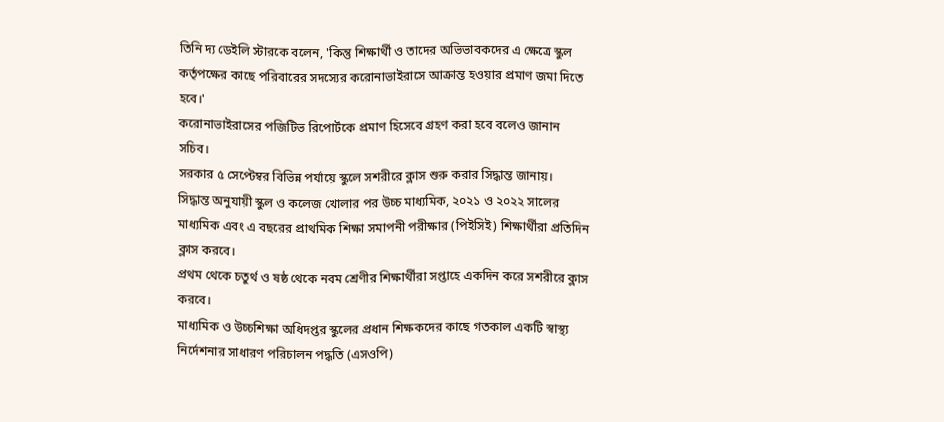তিনি দ্য ডেইলি স্টারকে বলেন, 'কিন্তু শিক্ষার্থী ও তাদের অভিভাবকদের এ ক্ষেত্রে স্কুল কর্তৃপক্ষের কাছে পরিবারের সদস্যের করোনাভাইরাসে আক্রান্ত হওয়ার প্রমাণ জমা দিতে হবে।'
করোনাভাইরাসের পজিটিভ রিপোর্টকে প্রমাণ হিসেবে গ্রহণ করা হবে বলেও জানান সচিব।
সরকার ৫ সেপ্টেম্বর বিভিন্ন পর্যায়ে স্কুলে সশরীরে ক্লাস শুরু করার সিদ্ধান্ত জানায়।
সিদ্ধান্ত অনুযায়ী স্কুল ও কলেজ খোলার পর উচ্চ মাধ্যমিক, ২০২১ ও ২০২২ সালের মাধ্যমিক এবং এ বছরের প্রাথমিক শিক্ষা সমাপনী পরীক্ষার (পিইসিই) শিক্ষার্থীরা প্রতিদিন ক্লাস করবে।
প্রথম থেকে চতুর্থ ও ষষ্ঠ থেকে নবম শ্রেণীর শিক্ষার্থীরা সপ্তাহে একদিন করে সশরীরে ক্লাস করবে।
মাধ্যমিক ও উচ্চশিক্ষা অধিদপ্তর স্কুলের প্রধান শিক্ষকদের কাছে গতকাল একটি স্বাস্থ্য নির্দেশনার সাধারণ পরিচালন পদ্ধতি (এসওপি)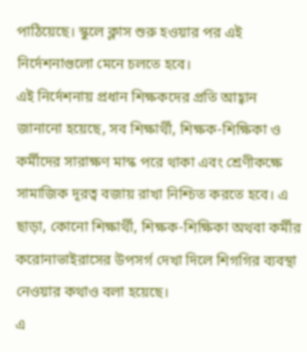পাঠিয়েছে। স্কুলে ক্লাস শুরু হওয়ার পর এই নির্দেশনাগুলো মেনে চলতে হবে।
এই নির্দেশনায় প্রধান শিক্ষকদের প্রতি আহ্বান জানানো হয়েছে, সব শিক্ষার্থী, শিক্ষক-শিক্ষিকা ও কর্মীদের সারাক্ষণ মাস্ক পরে থাকা এবং শ্রেণীকক্ষে সামাজিক দূরত্ব বজায় রাখা নিশ্চিত করতে হবে। এ ছাড়া, কোনো শিক্ষার্থী, শিক্ষক-শিক্ষিকা অথবা কর্মীর করোনাভাইরাসের উপসর্গ দেখা দিলে শিগগির ব্যবস্থা নেওয়ার কথাও বলা হয়েছে।
এ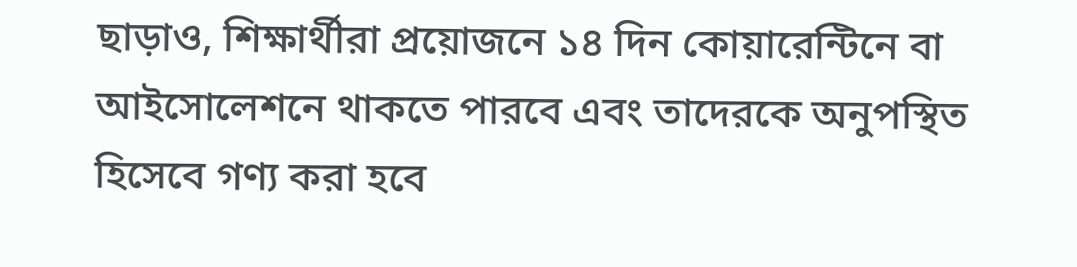ছাড়াও, শিক্ষার্থীরা প্রয়োজনে ১৪ দিন কোয়ারেন্টিনে বা আইসোলেশনে থাকতে পারবে এবং তাদেরকে অনুপস্থিত হিসেবে গণ্য করা হবে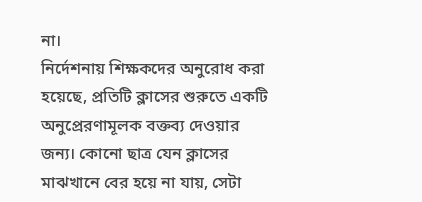না।
নির্দেশনায় শিক্ষকদের অনুরোধ করা হয়েছে, প্রতিটি ক্লাসের শুরুতে একটি অনুপ্রেরণামূলক বক্তব্য দেওয়ার জন্য। কোনো ছাত্র যেন ক্লাসের মাঝখানে বের হয়ে না যায়, সেটা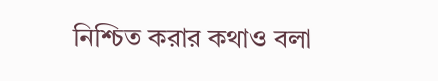নিশ্চিত করার কথাও বলা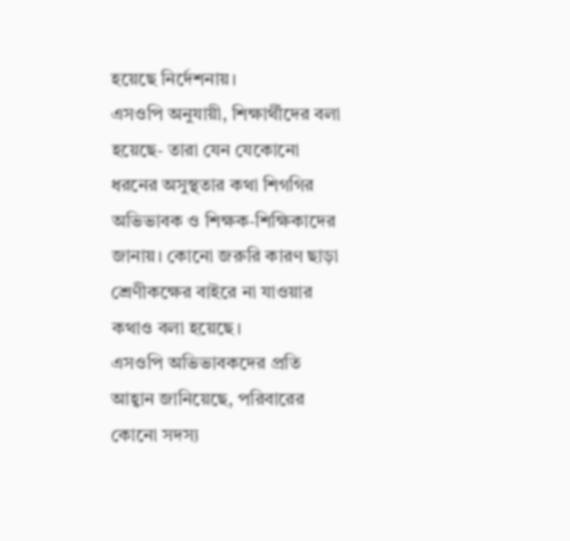হয়েছে নির্দেশনায়।
এসওপি অনুযায়ী, শিক্ষার্থীদের বলা হয়েছে- তারা যেন যেকোনো ধরনের অসুস্থতার কথা শিগগির অভিভাবক ও শিক্ষক-শিক্ষিকাদের জানায়। কোনো জরুরি কারণ ছাড়া শ্রেণীকক্ষের বাইরে না যাওয়ার কথাও বলা হয়েছে।
এসওপি অভিভাবকদের প্রতি আহ্বান জানিয়েছে, পরিবারের কোনো সদস্য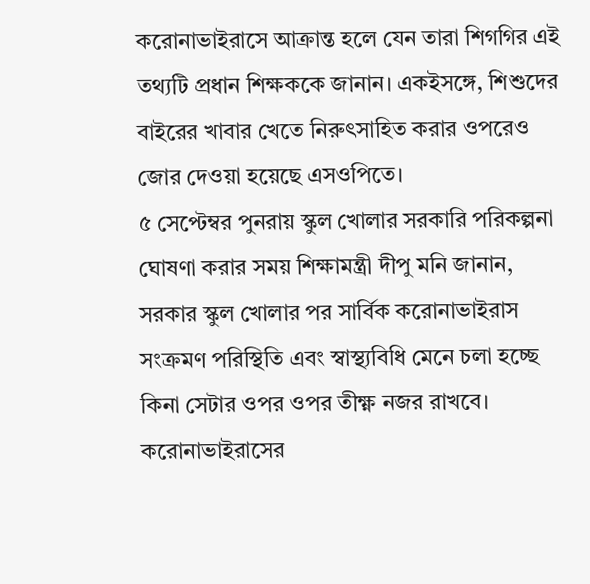করোনাভাইরাসে আক্রান্ত হলে যেন তারা শিগগির এই তথ্যটি প্রধান শিক্ষককে জানান। একইসঙ্গে, শিশুদের বাইরের খাবার খেতে নিরুৎসাহিত করার ওপরেও জোর দেওয়া হয়েছে এসওপিতে।
৫ সেপ্টেম্বর পুনরায় স্কুল খোলার সরকারি পরিকল্পনা ঘোষণা করার সময় শিক্ষামন্ত্রী দীপু মনি জানান, সরকার স্কুল খোলার পর সার্বিক করোনাভাইরাস সংক্রমণ পরিস্থিতি এবং স্বাস্থ্যবিধি মেনে চলা হচ্ছে কিনা সেটার ওপর ওপর তীক্ষ্ণ নজর রাখবে।
করোনাভাইরাসের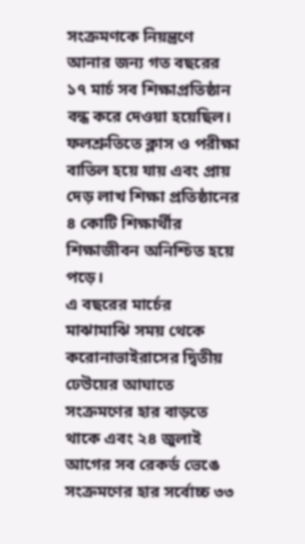সংক্রমণকে নিয়ন্ত্রণে আনার জন্য গত বছরের ১৭ মার্চ সব শিক্ষাপ্রতিষ্ঠান বন্ধ করে দেওয়া হয়েছিল। ফলশ্রুতিতে ক্লাস ও পরীক্ষা বাতিল হয়ে যায় এবং প্রায় দেড় লাখ শিক্ষা প্রতিষ্ঠানের ৪ কোটি শিক্ষার্থীর শিক্ষাজীবন অনিশ্চিত হয়ে পড়ে।
এ বছরের মার্চের মাঝামাঝি সময় থেকে করোনাভাইরাসের দ্বিতীয় ঢেউয়ের আঘাতে সংক্রমণের হার বাড়তে থাকে এবং ২৪ জুলাই আগের সব রেকর্ড ভেঙে সংক্রমণের হার সর্বোচ্চ ৩৩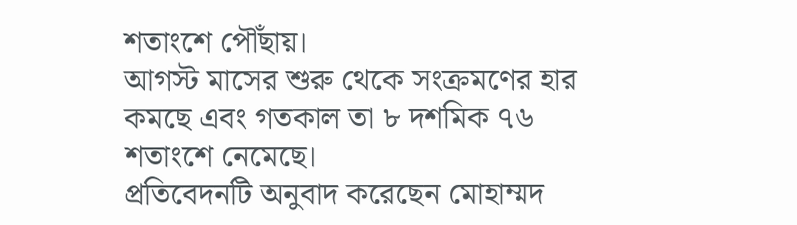শতাংশে পৌঁছায়।
আগস্ট মাসের শুরু থেকে সংক্রমণের হার কমছে এবং গতকাল তা ৮ দশমিক ৭৬ শতাংশে নেমেছে।
প্রতিবেদনটি অনুবাদ করেছেন মোহাম্মদ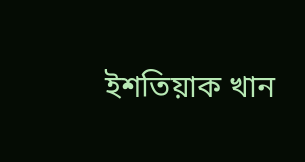ইশতিয়াক খান